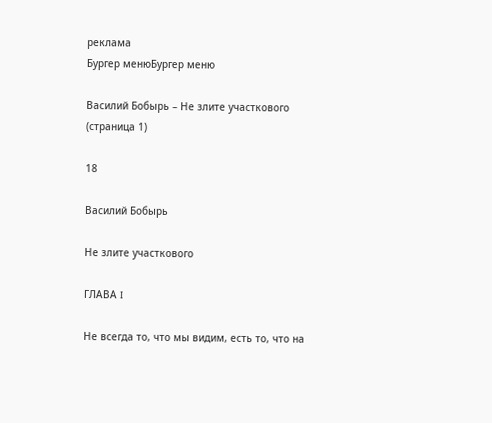реклама
Бургер менюБургер меню

Василий Бобырь – Не злите участкового (страница 1)

18

Василий Бобырь

Не злите участкового

ГЛАВА I

Не всегда то, что мы видим, есть то, что на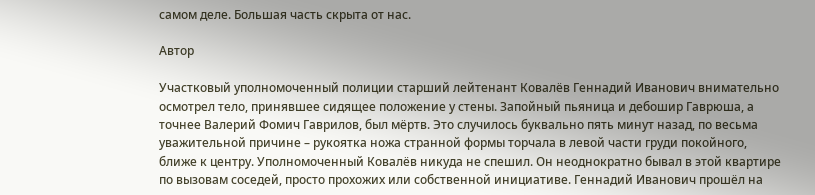самом деле. Большая часть скрыта от нас.

Автор

Участковый уполномоченный полиции старший лейтенант Ковалёв Геннадий Иванович внимательно осмотрел тело, принявшее сидящее положение у стены. Запойный пьяница и дебошир Гаврюша, а точнее Валерий Фомич Гаврилов, был мёртв. Это случилось буквально пять минут назад, по весьма уважительной причине – рукоятка ножа странной формы торчала в левой части груди покойного, ближе к центру. Уполномоченный Ковалёв никуда не спешил. Он неоднократно бывал в этой квартире по вызовам соседей, просто прохожих или собственной инициативе. Геннадий Иванович прошёл на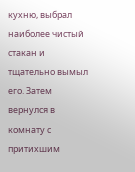кухню, выбрал наиболее чистый стакан и тщательно вымыл его. Затем вернулся в комнату с притихшим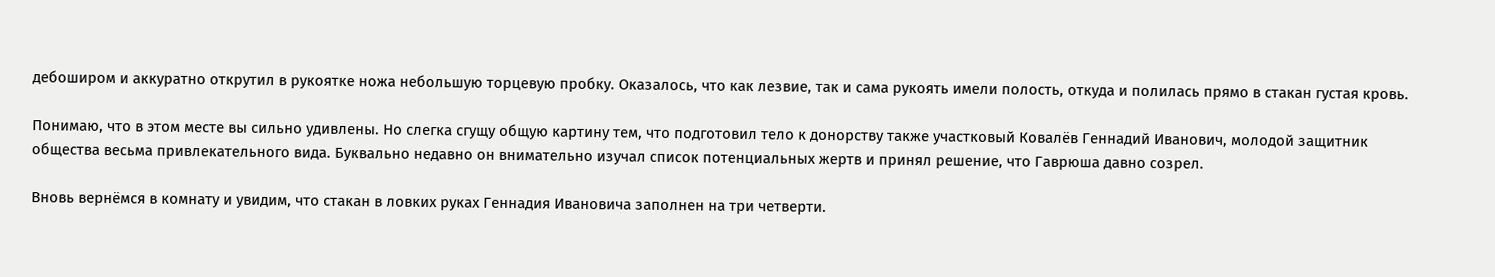дебоширом и аккуратно открутил в рукоятке ножа небольшую торцевую пробку. Оказалось, что как лезвие, так и сама рукоять имели полость, откуда и полилась прямо в стакан густая кровь.

Понимаю, что в этом месте вы сильно удивлены. Но слегка сгущу общую картину тем, что подготовил тело к донорству также участковый Ковалёв Геннадий Иванович, молодой защитник общества весьма привлекательного вида. Буквально недавно он внимательно изучал список потенциальных жертв и принял решение, что Гаврюша давно созрел.

Вновь вернёмся в комнату и увидим, что стакан в ловких руках Геннадия Ивановича заполнен на три четверти.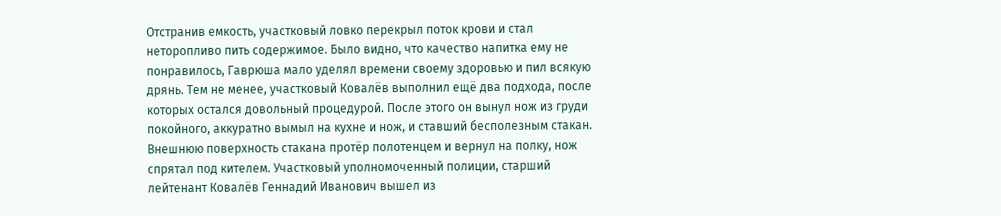Отстранив емкость, участковый ловко перекрыл поток крови и стал неторопливо пить содержимое. Было видно, что качество напитка ему не понравилось, Гаврюша мало уделял времени своему здоровью и пил всякую дрянь. Тем не менее, участковый Ковалёв выполнил ещё два подхода, после которых остался довольный процедурой. После этого он вынул нож из груди покойного, аккуратно вымыл на кухне и нож, и ставший бесполезным стакан. Внешнюю поверхность стакана протёр полотенцем и вернул на полку, нож спрятал под кителем. Участковый уполномоченный полиции, старший лейтенант Ковалёв Геннадий Иванович вышел из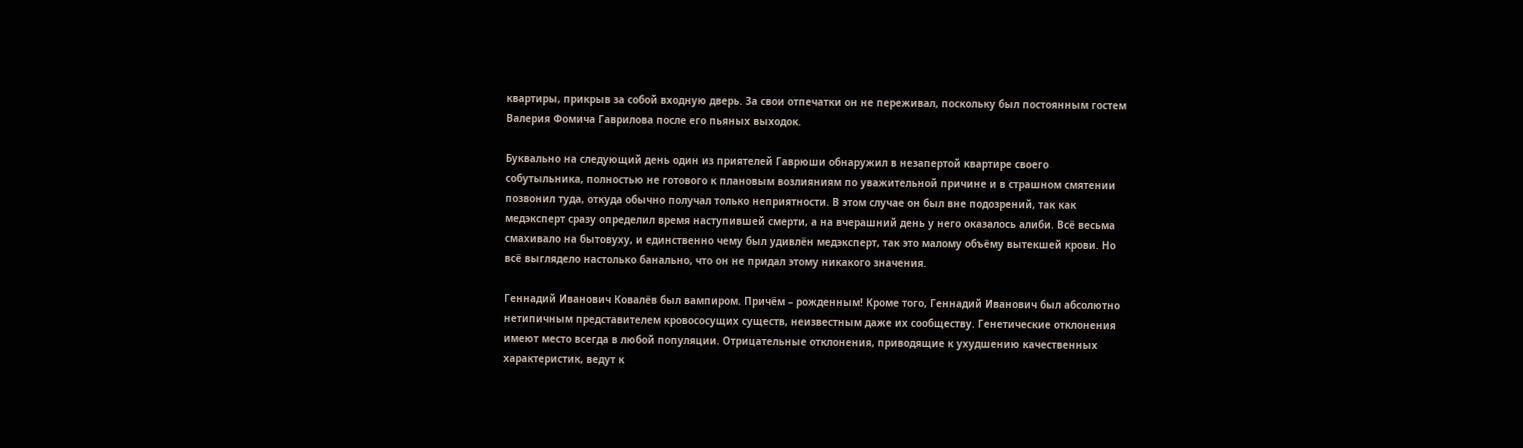квартиры, прикрыв за собой входную дверь. За свои отпечатки он не переживал, поскольку был постоянным гостем Валерия Фомича Гаврилова после его пьяных выходок.

Буквально на следующий день один из приятелей Гаврюши обнаружил в незапертой квартире своего собутыльника, полностью не готового к плановым возлияниям по уважительной причине и в страшном смятении позвонил туда, откуда обычно получал только неприятности. В этом случае он был вне подозрений, так как медэксперт сразу определил время наступившей смерти, а на вчерашний день у него оказалось алиби. Всё весьма смахивало на бытовуху, и единственно чему был удивлён медэксперт, так это малому объёму вытекшей крови. Но всё выглядело настолько банально, что он не придал этому никакого значения.

Геннадий Иванович Ковалёв был вампиром. Причём – рожденным! Кроме того, Геннадий Иванович был абсолютно нетипичным представителем кровососущих существ, неизвестным даже их сообществу. Генетические отклонения имеют место всегда в любой популяции. Отрицательные отклонения, приводящие к ухудшению качественных характеристик, ведут к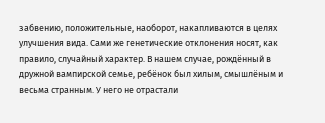забвению, положительные, наоборот, накапливаются в целях улучшения вида. Сами же генетические отклонения носят, как правило, случайный характер. В нашем случае, рождённый в дружной вампирской семье, ребёнок был хилым, смышлёным и весьма странным. У него не отрастали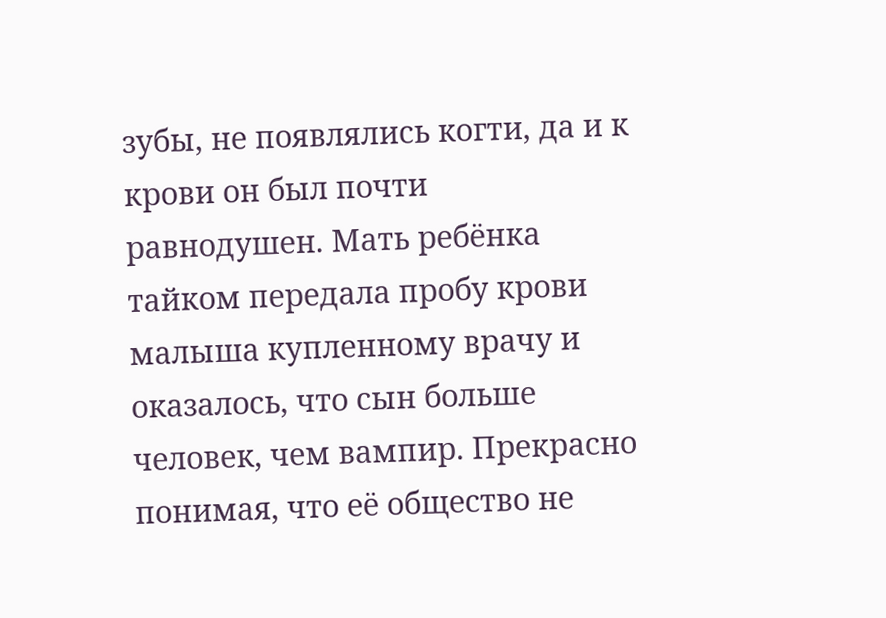зубы, не появлялись когти, да и к крови он был почти равнодушен. Мать ребёнка тайком передала пробу крови малыша купленному врачу и оказалось, что сын больше человек, чем вампир. Прекрасно понимая, что её общество не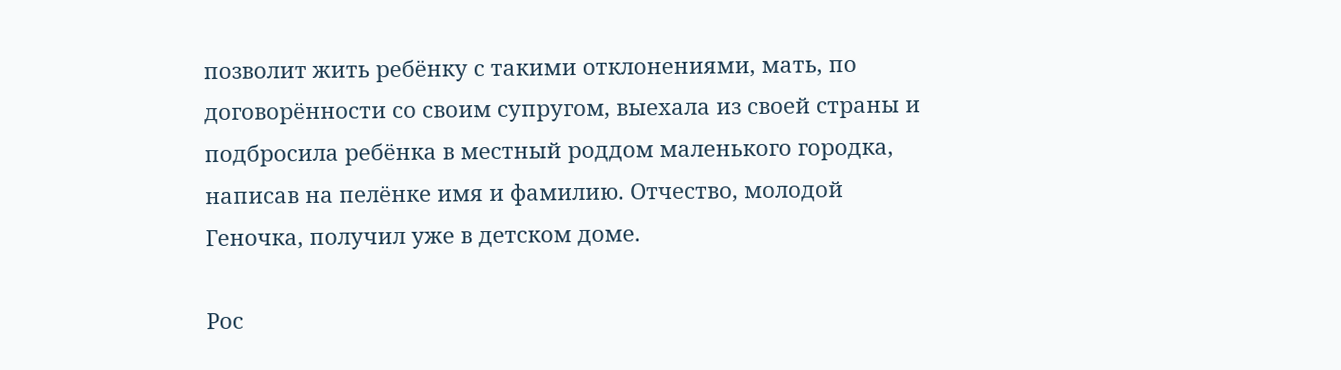позволит жить ребёнку с такими отклонениями, мать, по договорённости со своим супругом, выехала из своей страны и подбросила ребёнка в местный роддом маленького городка, написав на пелёнке имя и фамилию. Отчество, молодой Геночка, получил уже в детском доме.

Рос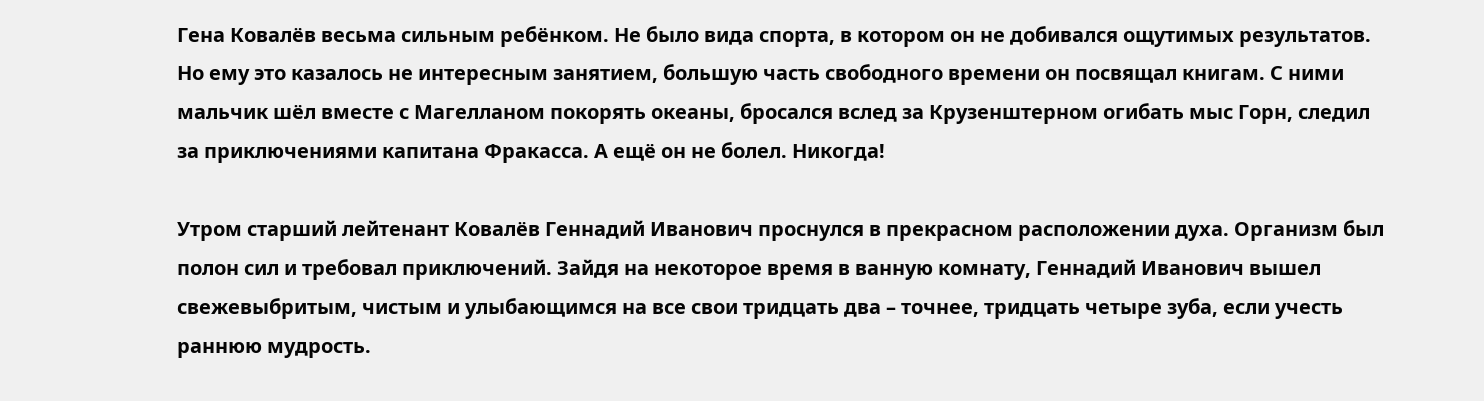Гена Ковалёв весьма сильным ребёнком. Не было вида спорта, в котором он не добивался ощутимых результатов. Но ему это казалось не интересным занятием, большую часть свободного времени он посвящал книгам. С ними мальчик шёл вместе с Магелланом покорять океаны, бросался вслед за Крузенштерном огибать мыс Горн, следил за приключениями капитана Фракасса. А ещё он не болел. Никогда!

Утром старший лейтенант Ковалёв Геннадий Иванович проснулся в прекрасном расположении духа. Организм был полон сил и требовал приключений. Зайдя на некоторое время в ванную комнату, Геннадий Иванович вышел свежевыбритым, чистым и улыбающимся на все свои тридцать два – точнее, тридцать четыре зуба, если учесть раннюю мудрость.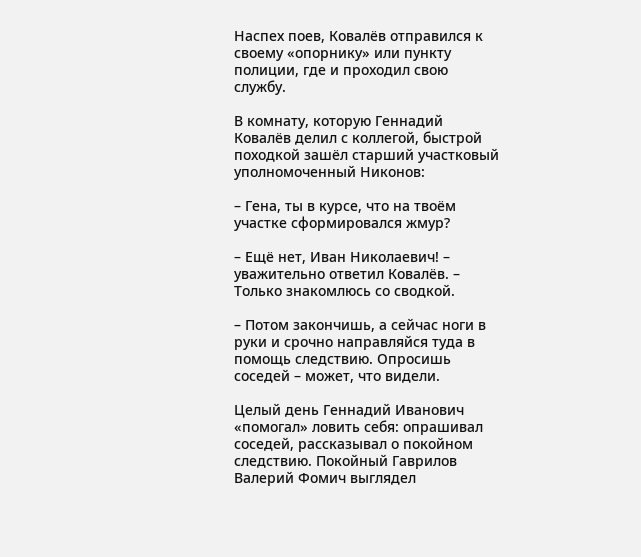Наспех поев, Ковалёв отправился к своему «опорнику» или пункту полиции, где и проходил свою службу.

В комнату, которую Геннадий Ковалёв делил с коллегой, быстрой походкой зашёл старший участковый уполномоченный Никонов:

– Гена, ты в курсе, что на твоём участке сформировался жмур?

– Ещё нет, Иван Николаевич! – уважительно ответил Ковалёв. – Только знакомлюсь со сводкой.

– Потом закончишь, а сейчас ноги в руки и срочно направляйся туда в помощь следствию. Опросишь соседей – может, что видели.

Целый день Геннадий Иванович «помогал» ловить себя: опрашивал соседей, рассказывал о покойном следствию. Покойный Гаврилов Валерий Фомич выглядел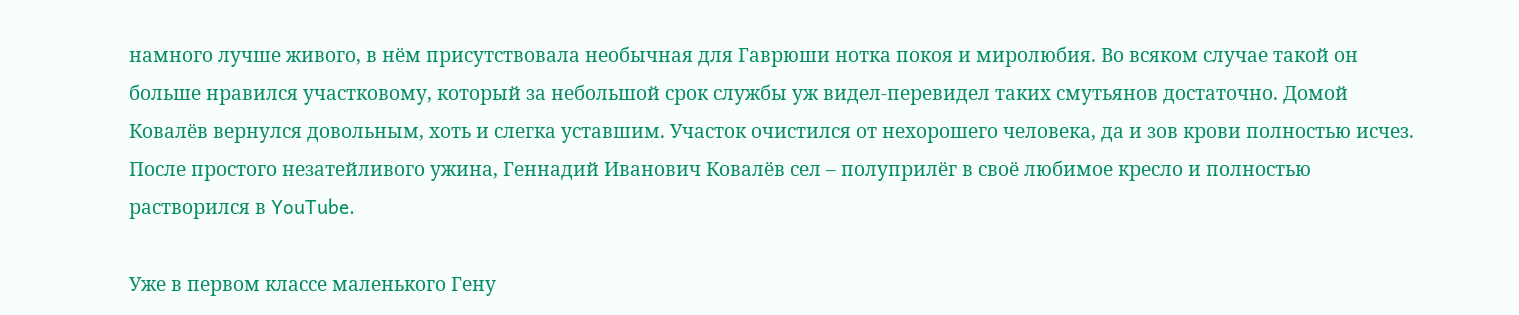намного лучше живого, в нём присутствовала необычная для Гаврюши нотка покоя и миролюбия. Во всяком случае такой он больше нравился участковому, который за небольшой срок службы уж видел-перевидел таких смутьянов достаточно. Домой Ковалёв вернулся довольным, хоть и слегка уставшим. Участок очистился от нехорошего человека, да и зов крови полностью исчез. После простого незатейливого ужина, Геннадий Иванович Ковалёв сел – полуприлёг в своё любимое кресло и полностью растворился в YouTube.

Уже в первом классе маленького Гену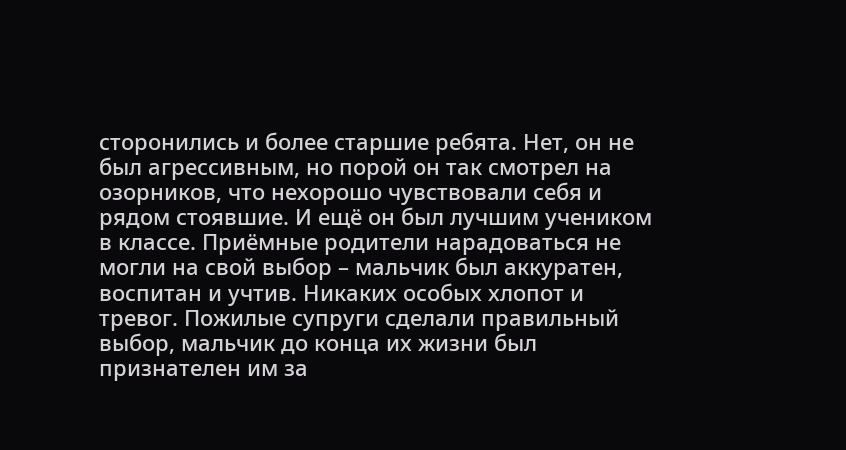сторонились и более старшие ребята. Нет, он не был агрессивным, но порой он так смотрел на озорников, что нехорошо чувствовали себя и рядом стоявшие. И ещё он был лучшим учеником в классе. Приёмные родители нарадоваться не могли на свой выбор – мальчик был аккуратен, воспитан и учтив. Никаких особых хлопот и тревог. Пожилые супруги сделали правильный выбор, мальчик до конца их жизни был признателен им за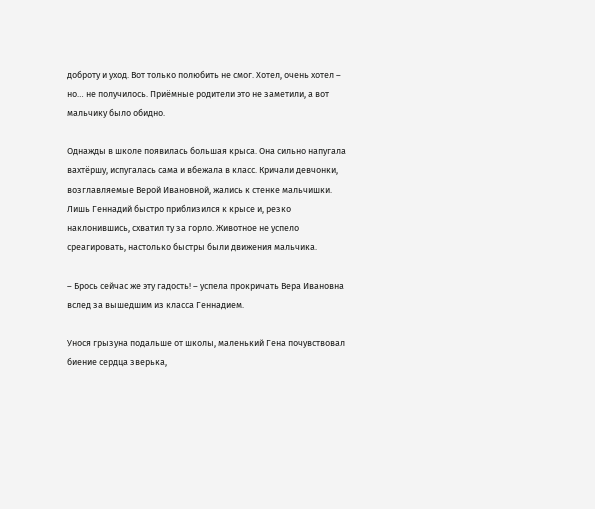доброту и уход. Вот только полюбить не смог. Хотел, очень хотел – но… не получилось. Приёмные родители это не заметили, а вот мальчику было обидно.

Однажды в школе появилась большая крыса. Она сильно напугала вахтёршу, испугалась сама и вбежала в класс. Кричали девчонки, возглавляемые Верой Ивановной, жались к стенке мальчишки. Лишь Геннадий быстро приблизился к крысе и, резко наклонившись, схватил ту за горло. Животное не успело среагировать, настолько быстры были движения мальчика.

– Брось сейчас же эту гадость! – успела прокричать Вера Ивановна вслед за вышедшим из класса Геннадием.

Унося грызуна подальше от школы, маленький Гена почувствовал биение сердца зверька,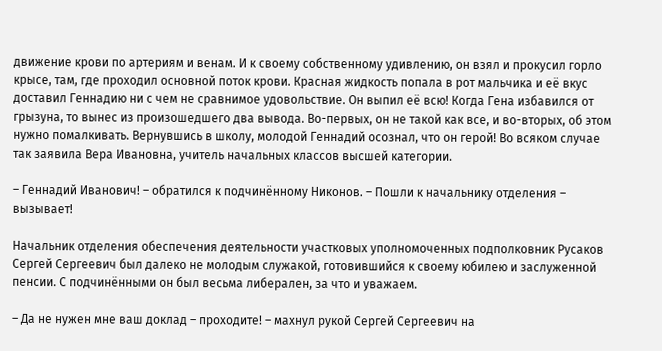движение крови по артериям и венам. И к своему собственному удивлению, он взял и прокусил горло крысе, там, где проходил основной поток крови. Красная жидкость попала в рот мальчика и её вкус доставил Геннадию ни с чем не сравнимое удовольствие. Он выпил её всю! Когда Гена избавился от грызуна, то вынес из произошедшего два вывода. Во-первых, он не такой как все, и во-вторых, об этом нужно помалкивать. Вернувшись в школу, молодой Геннадий осознал, что он герой! Во всяком случае так заявила Вера Ивановна, учитель начальных классов высшей категории.

– Геннадий Иванович! – обратился к подчинённому Никонов. – Пошли к начальнику отделения – вызывает!

Начальник отделения обеспечения деятельности участковых уполномоченных подполковник Русаков Сергей Сергеевич был далеко не молодым служакой, готовившийся к своему юбилею и заслуженной пенсии. С подчинёнными он был весьма либерален, за что и уважаем.

– Да не нужен мне ваш доклад – проходите! – махнул рукой Сергей Сергеевич на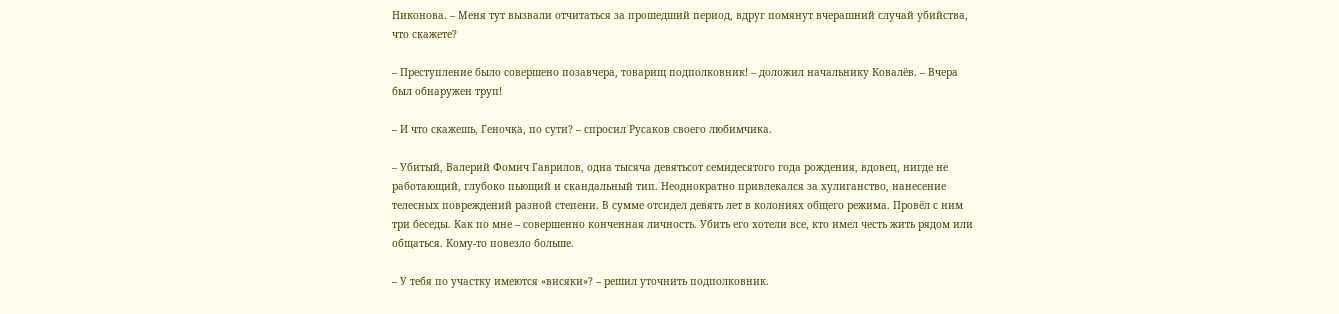Никонова. – Меня тут вызвали отчитаться за прошедший период, вдруг помянут вчерашний случай убийства, что скажете?

– Преступление было совершено позавчера, товарищ подполковник! – доложил начальнику Ковалёв. – Вчера был обнаружен труп!

– И что скажешь, Геночка, по сути? – спросил Русаков своего любимчика.

– Убитый, Валерий Фомич Гаврилов, одна тысяча девятьсот семидесятого года рождения, вдовец, нигде не работающий, глубоко пьющий и скандальный тип. Неоднократно привлекался за хулиганство, нанесение телесных повреждений разной степени. В сумме отсидел девять лет в колониях общего режима. Провёл с ним три беседы. Как по мне – совершенно конченная личность. Убить его хотели все, кто имел честь жить рядом или общаться. Кому-то повезло больше.

– У тебя по участку имеются «висяки»? – решил уточнить подполковник.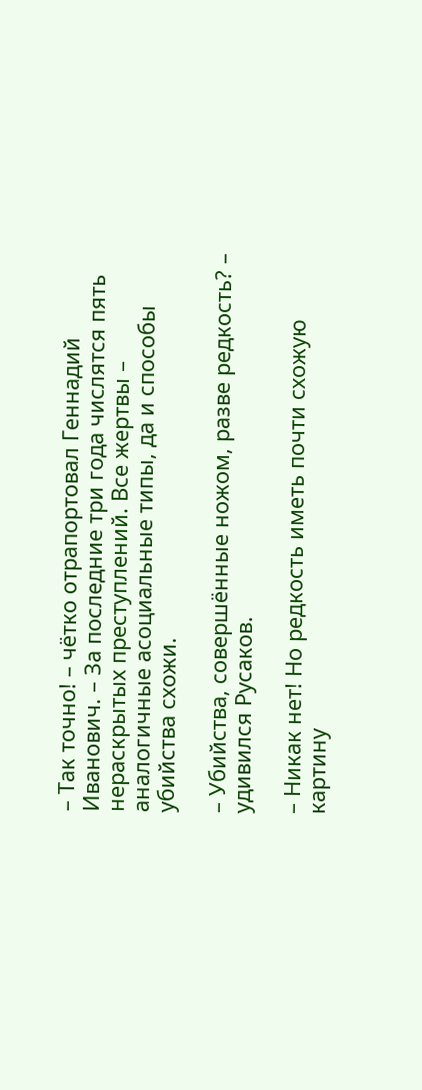– Так точно! – чётко отрапортовал Геннадий Иванович. – За последние три года числятся пять нераскрытых преступлений. Все жертвы – аналогичные асоциальные типы, да и способы убийства схожи.

– Убийства, совершённые ножом, разве редкость? – удивился Русаков.

– Никак нет! Но редкость иметь почти схожую картину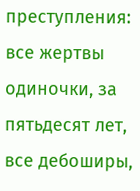преступления: все жертвы одиночки, за пятьдесят лет, все дебоширы,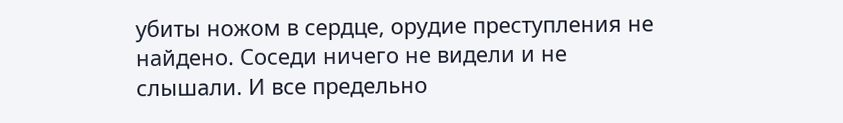убиты ножом в сердце, орудие преступления не найдено. Соседи ничего не видели и не слышали. И все предельно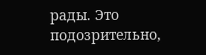рады. Это подозрительно,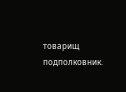товарищ подполковник.